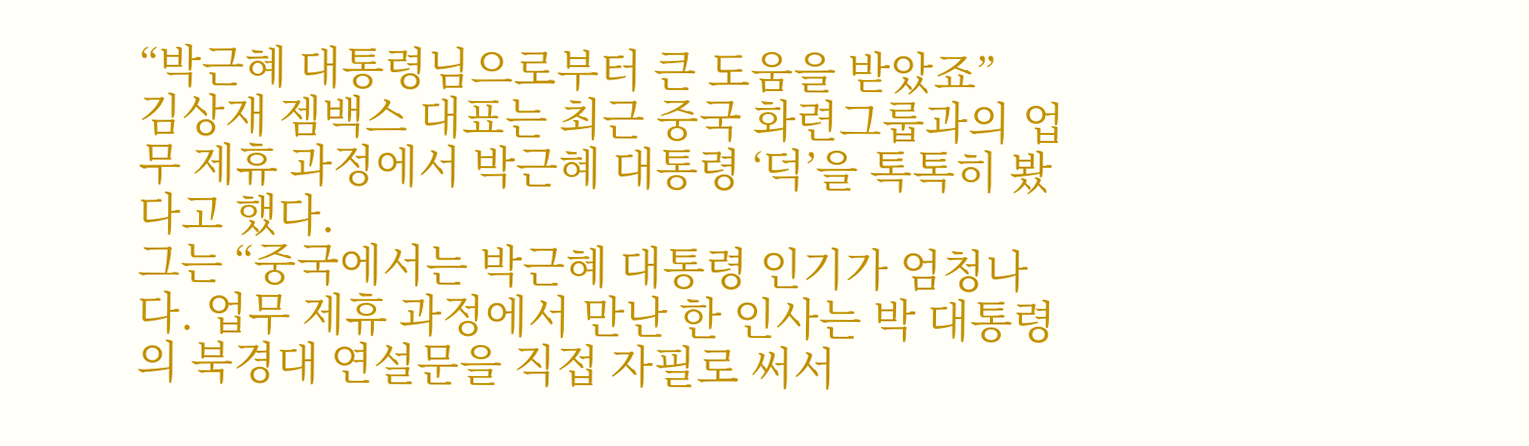“박근혜 대통령님으로부터 큰 도움을 받았죠”
김상재 젬백스 대표는 최근 중국 화련그룹과의 업무 제휴 과정에서 박근혜 대통령 ‘덕’을 톡톡히 봤다고 했다.
그는 “중국에서는 박근혜 대통령 인기가 엄청나다. 업무 제휴 과정에서 만난 한 인사는 박 대통령의 북경대 연설문을 직접 자필로 써서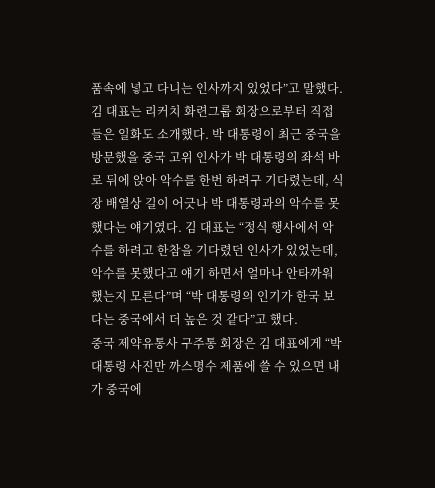품속에 넣고 다니는 인사까지 있었다”고 말했다.
김 대표는 리커치 화련그룹 회장으로부터 직접 들은 일화도 소개했다. 박 대통령이 최근 중국을 방문했을 중국 고위 인사가 박 대통령의 좌석 바로 뒤에 앉아 악수를 한번 하려구 기다렸는데, 식장 배열상 길이 어긋나 박 대통령과의 악수를 못했다는 얘기였다. 김 대표는 “정식 행사에서 악수를 하려고 한참을 기다렸던 인사가 있었는데, 악수를 못했다고 얘기 하면서 얼마나 안타까워 했는지 모른다”며 “박 대통령의 인기가 한국 보다는 중국에서 더 높은 것 같다”고 했다.
중국 제약유통사 구주통 회장은 김 대표에게 “박 대통령 사진만 까스명수 제품에 쓸 수 있으면 내가 중국에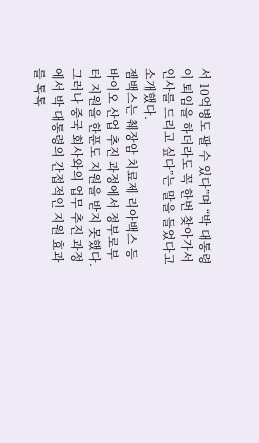서 10억병도 팔 수 있다”며 “박 대통령이 퇴임을 하더라도 꼭 한번 찾아가서 인사를 드리고 싶다”는 말을 들었다고 소개했다.
젬백스는 췌장암 치료제 리아백스 등 바이오 산업 추진 과정에서 정부로부터 지원을 한푼도 지원을 받지 못했다. 그러나 중국 회사와의 업무 추진 과정에서 박 대통령의 간접적인 지원 효과를 톡톡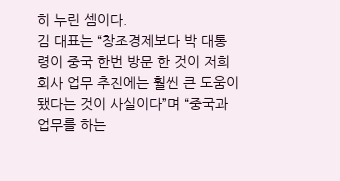히 누린 셈이다.
김 대표는 “창조경제보다 박 대통령이 중국 한번 방문 한 것이 저희 회사 업무 추진에는 훨씬 큰 도움이 됐다는 것이 사실이다”며 “중국과 업무를 하는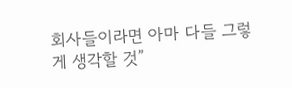회사들이라면 아마 다들 그렇게 생각할 것”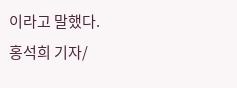이라고 말했다.
홍석희 기자/